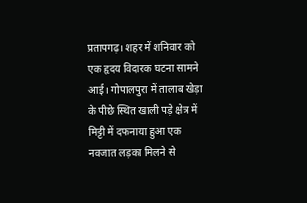प्रतापगढ़। शहर में शनिवार को एक हृदय विदारक घटना सामने आई। गोपालपुरा में तालाब खेड़ा के पीछे स्थित खाली पड़े क्षेत्र में मिट्टी में दफनाया हुआ एक नवजात लड़का मिलने से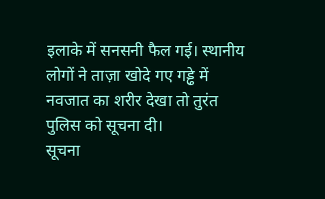इलाके में सनसनी फैल गई। स्थानीय लोगों ने ताज़ा खोदे गए गड्ढे में नवजात का शरीर देखा तो तुरंत पुलिस को सूचना दी।
सूचना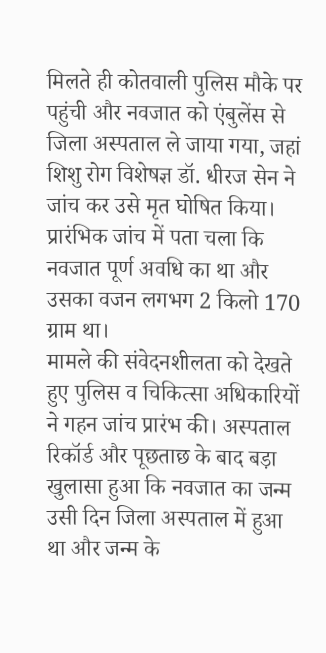मिलते ही कोतवाली पुलिस मौके पर पहुंची और नवजात को एंबुलेंस से जिला अस्पताल ले जाया गया, जहां शिशु रोग विशेषज्ञ डॉ. धीरज सेन ने जांच कर उसे मृत घोषित किया। प्रारंभिक जांच में पता चला कि नवजात पूर्ण अवधि का था और उसका वजन लगभग 2 किलो 170 ग्राम था।
मामले की संवेदनशीलता को देखते हुए पुलिस व चिकित्सा अधिकारियों ने गहन जांच प्रारंभ की। अस्पताल रिकॉर्ड और पूछताछ के बाद बड़ा खुलासा हुआ कि नवजात का जन्म उसी दिन जिला अस्पताल में हुआ था और जन्म के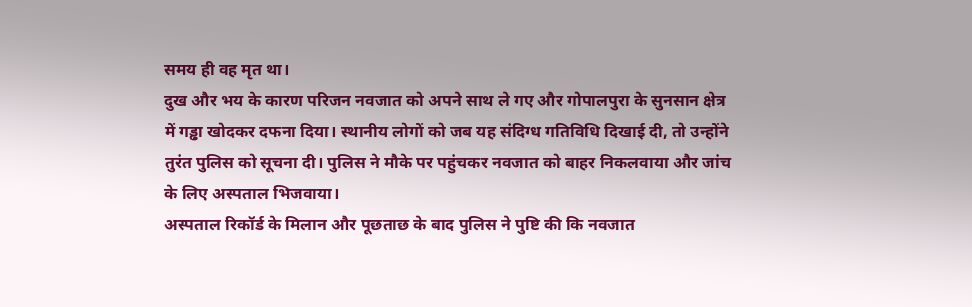समय ही वह मृत था।
दुख और भय के कारण परिजन नवजात को अपने साथ ले गए और गोपालपुरा के सुनसान क्षेत्र में गड्ढा खोदकर दफना दिया। स्थानीय लोगों को जब यह संदिग्ध गतिविधि दिखाई दी, तो उन्होंने तुरंत पुलिस को सूचना दी। पुलिस ने मौके पर पहुंचकर नवजात को बाहर निकलवाया और जांच के लिए अस्पताल भिजवाया।
अस्पताल रिकॉर्ड के मिलान और पूछताछ के बाद पुलिस ने पुष्टि की कि नवजात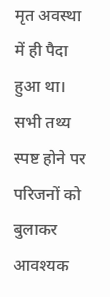मृत अवस्था में ही पैदा हुआ था। सभी तथ्य स्पष्ट होने पर परिजनों को बुलाकर आवश्यक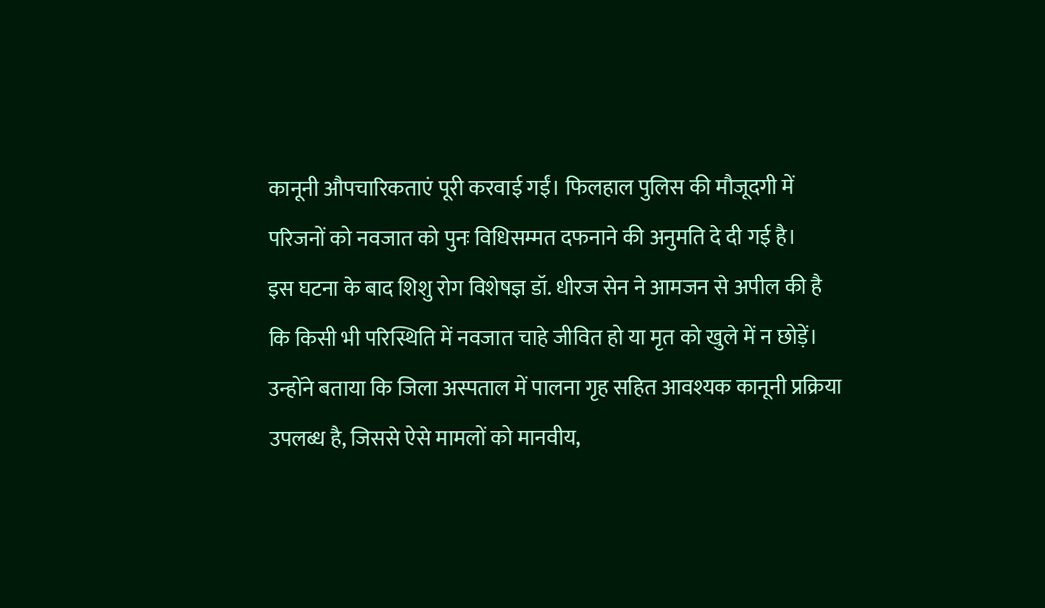कानूनी औपचारिकताएं पूरी करवाई गईं। फिलहाल पुलिस की मौजूदगी में परिजनों को नवजात को पुनः विधिसम्मत दफनाने की अनुमति दे दी गई है।
इस घटना के बाद शिशु रोग विशेषज्ञ डॉ. धीरज सेन ने आमजन से अपील की है कि किसी भी परिस्थिति में नवजात चाहे जीवित हो या मृत को खुले में न छोड़ें। उन्होंने बताया कि जिला अस्पताल में पालना गृह सहित आवश्यक कानूनी प्रक्रिया उपलब्ध है, जिससे ऐसे मामलों को मानवीय,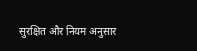सुरक्षित और नियम अनुसार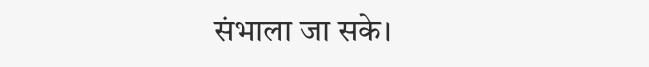संभाला जा सके।